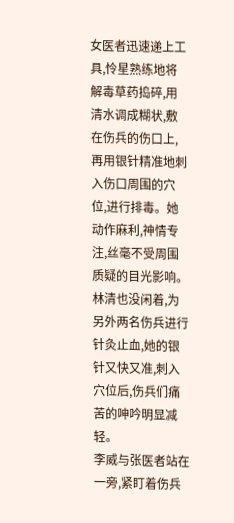女医者迅速递上工具,怜星熟练地将解毒草药捣碎,用清水调成糊状,敷在伤兵的伤口上,再用银针精准地刺入伤口周围的穴位,进行排毒。她动作麻利,神情专注,丝毫不受周围质疑的目光影响。
林清也没闲着,为另外两名伤兵进行针灸止血,她的银针又快又准,刺入穴位后,伤兵们痛苦的呻吟明显减轻。
李威与张医者站在一旁,紧盯着伤兵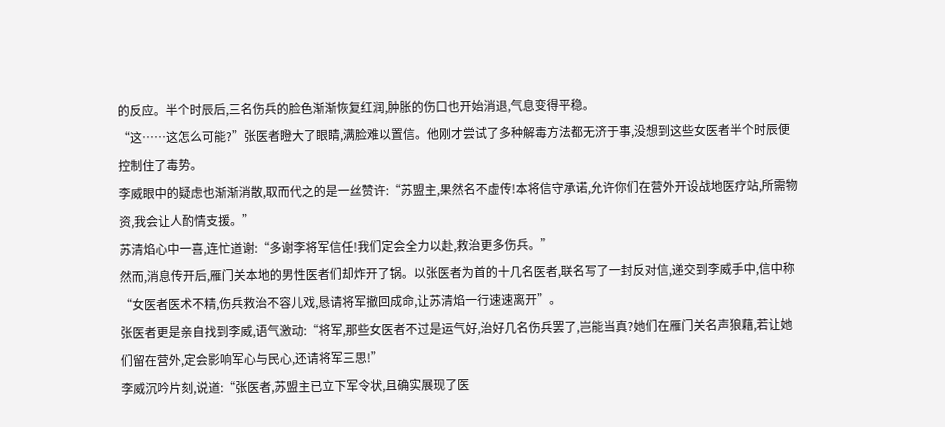的反应。半个时辰后,三名伤兵的脸色渐渐恢复红润,肿胀的伤口也开始消退,气息变得平稳。
“这……这怎么可能?”张医者瞪大了眼睛,满脸难以置信。他刚才尝试了多种解毒方法都无济于事,没想到这些女医者半个时辰便控制住了毒势。
李威眼中的疑虑也渐渐消散,取而代之的是一丝赞许:“苏盟主,果然名不虚传!本将信守承诺,允许你们在营外开设战地医疗站,所需物资,我会让人酌情支援。”
苏清焰心中一喜,连忙道谢:“多谢李将军信任!我们定会全力以赴,救治更多伤兵。”
然而,消息传开后,雁门关本地的男性医者们却炸开了锅。以张医者为首的十几名医者,联名写了一封反对信,递交到李威手中,信中称“女医者医术不精,伤兵救治不容儿戏,恳请将军撤回成命,让苏清焰一行速速离开”。
张医者更是亲自找到李威,语气激动:“将军,那些女医者不过是运气好,治好几名伤兵罢了,岂能当真?她们在雁门关名声狼藉,若让她们留在营外,定会影响军心与民心,还请将军三思!”
李威沉吟片刻,说道:“张医者,苏盟主已立下军令状,且确实展现了医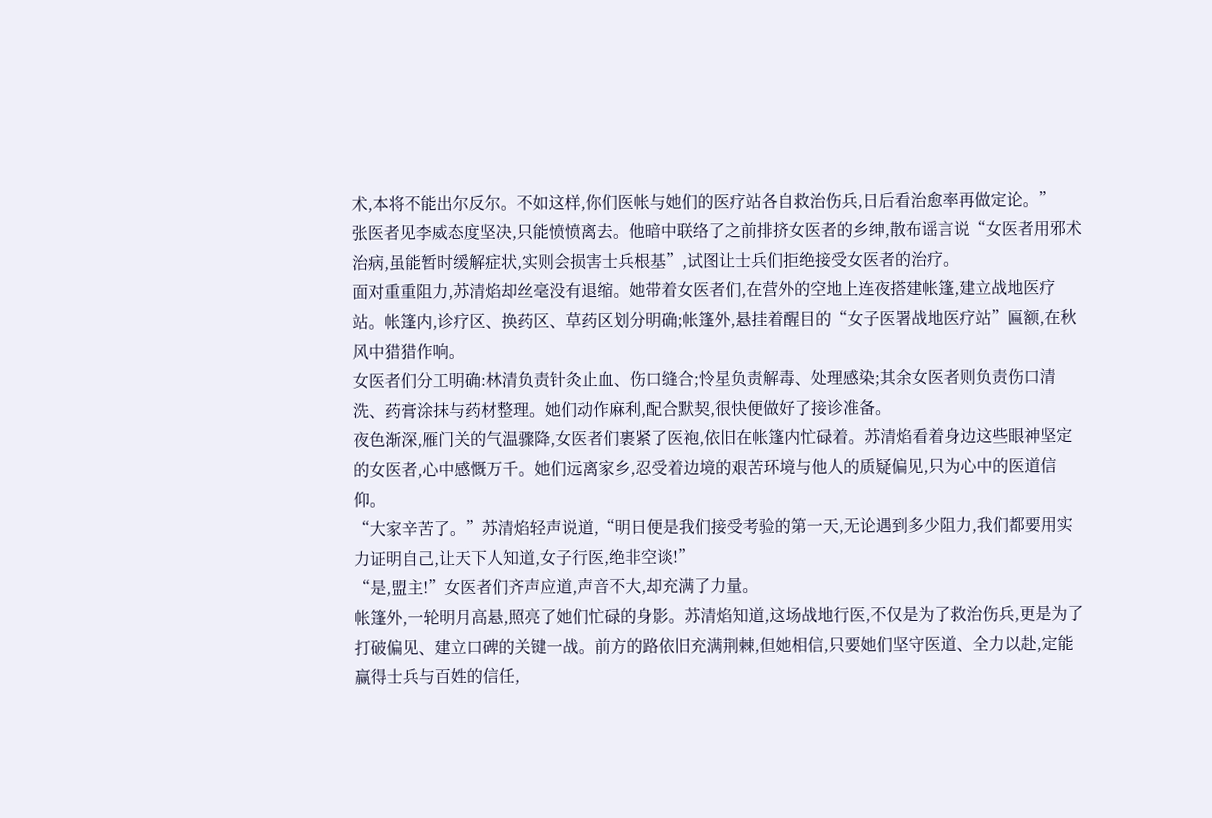术,本将不能出尔反尔。不如这样,你们医帐与她们的医疗站各自救治伤兵,日后看治愈率再做定论。”
张医者见李威态度坚决,只能愤愤离去。他暗中联络了之前排挤女医者的乡绅,散布谣言说“女医者用邪术治病,虽能暂时缓解症状,实则会损害士兵根基”,试图让士兵们拒绝接受女医者的治疗。
面对重重阻力,苏清焰却丝毫没有退缩。她带着女医者们,在营外的空地上连夜搭建帐篷,建立战地医疗站。帐篷内,诊疗区、换药区、草药区划分明确;帐篷外,悬挂着醒目的“女子医署战地医疗站”匾额,在秋风中猎猎作响。
女医者们分工明确:林清负责针灸止血、伤口缝合;怜星负责解毒、处理感染;其余女医者则负责伤口清洗、药膏涂抹与药材整理。她们动作麻利,配合默契,很快便做好了接诊准备。
夜色渐深,雁门关的气温骤降,女医者们裹紧了医袍,依旧在帐篷内忙碌着。苏清焰看着身边这些眼神坚定的女医者,心中感慨万千。她们远离家乡,忍受着边境的艰苦环境与他人的质疑偏见,只为心中的医道信仰。
“大家辛苦了。”苏清焰轻声说道,“明日便是我们接受考验的第一天,无论遇到多少阻力,我们都要用实力证明自己,让天下人知道,女子行医,绝非空谈!”
“是,盟主!”女医者们齐声应道,声音不大,却充满了力量。
帐篷外,一轮明月高悬,照亮了她们忙碌的身影。苏清焰知道,这场战地行医,不仅是为了救治伤兵,更是为了打破偏见、建立口碑的关键一战。前方的路依旧充满荆棘,但她相信,只要她们坚守医道、全力以赴,定能赢得士兵与百姓的信任,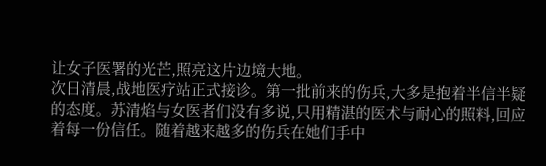让女子医署的光芒,照亮这片边境大地。
次日清晨,战地医疗站正式接诊。第一批前来的伤兵,大多是抱着半信半疑的态度。苏清焰与女医者们没有多说,只用精湛的医术与耐心的照料,回应着每一份信任。随着越来越多的伤兵在她们手中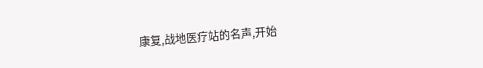康复,战地医疗站的名声,开始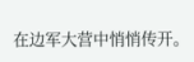在边军大营中悄悄传开。